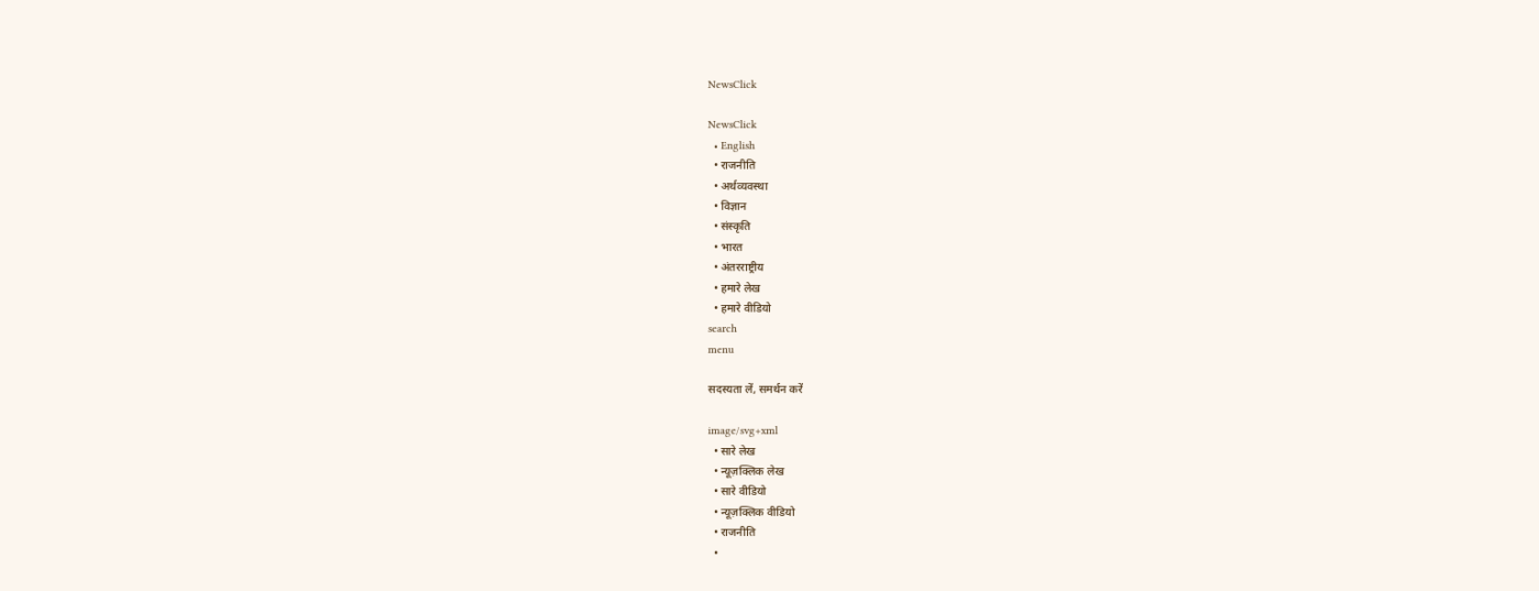NewsClick

NewsClick
  • English
  • राजनीति
  • अर्थव्यवस्था
  • विज्ञान
  • संस्कृति
  • भारत
  • अंतरराष्ट्रीय
  • हमारे लेख
  • हमारे वीडियो
search
menu

सदस्यता लें, समर्थन करें

image/svg+xml
  • सारे लेख
  • न्यूज़क्लिक लेख
  • सारे वीडियो
  • न्यूज़क्लिक वीडियो
  • राजनीति
  •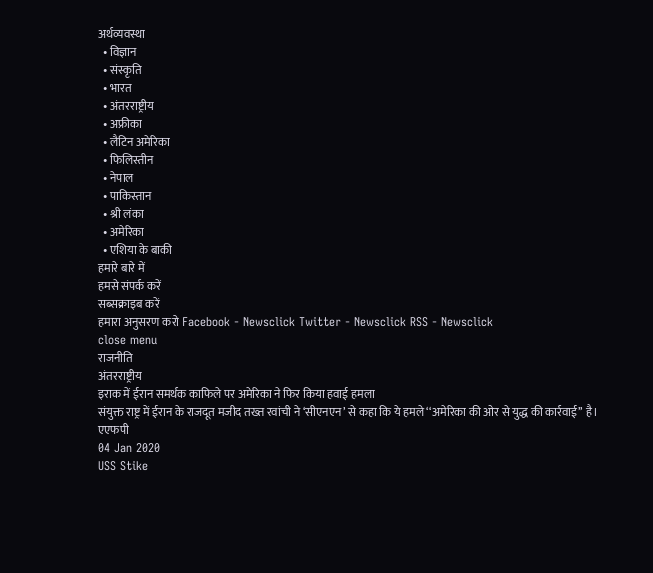अर्थव्यवस्था
  • विज्ञान
  • संस्कृति
  • भारत
  • अंतरराष्ट्रीय
  • अफ्रीका
  • लैटिन अमेरिका
  • फिलिस्तीन
  • नेपाल
  • पाकिस्तान
  • श्री लंका
  • अमेरिका
  • एशिया के बाकी
हमारे बारे में
हमसे संपर्क करें
सब्सक्राइब करें
हमारा अनुसरण करो Facebook - Newsclick Twitter - Newsclick RSS - Newsclick
close menu
राजनीति
अंतरराष्ट्रीय
इराक में ईरान समर्थक काफिले पर अमेरिका ने फिर किया हवाई हमला
संयुक्त राष्ट्र में ईरान के राजदूत मजीद तख्त रवांची ने ‘सीएनएन’ से कहा कि ये हमले ‘‘अमेरिका की ओर से युद्ध की कार्रवाई’’ है।
एएफपी
04 Jan 2020
USS Stike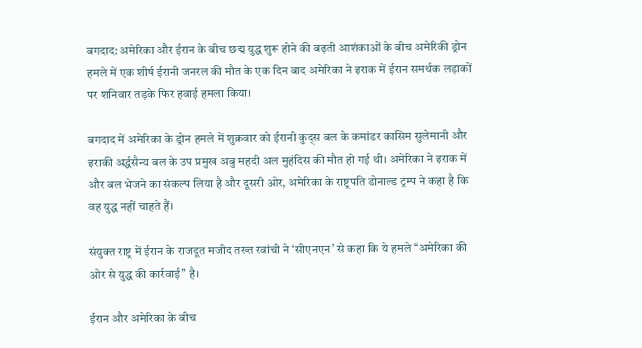बगदाद: अमेरिका और ईरान के बीच छद्म युद्ध शुरू होने की बढ़ती आशंकाओं के बीच अमेरिकी ड्रोन हमले में एक शीर्ष ईरानी जनरल की मौत के एक दिन बाद अमेरिका ने इराक में ईरान समर्थक लड़ाकों पर शनिवार तड़के फिर हवाई हमला किया।

बगदाद में अमेरिका के ड्रोन हमले में शुक्रवार को ईरानी कुद्स बल के कमांडर कासिम सुलेमानी और इराकी अर्द्धसैन्य बल के उप प्रमुख अबु महदी अल मुहंदिस की मौत हो गई थी। अमेरिका ने इराक में और बल भेजने का संकल्प लिया है और दूसरी ओर, अमेरिका के राष्ट्रपति डोनाल्ड ट्रम्प ने कहा है कि वह युद्ध नहीं चाहते हैं।

संयुक्त राष्ट्र में ईरान के राजदूत मजीद तख्त रवांची ने ‘सीएनएन’ से कहा कि ये हमले ‘‘अमेरिका की ओर से युद्ध की कार्रवाई’’ है।

ईरान और अमेरिका के बीच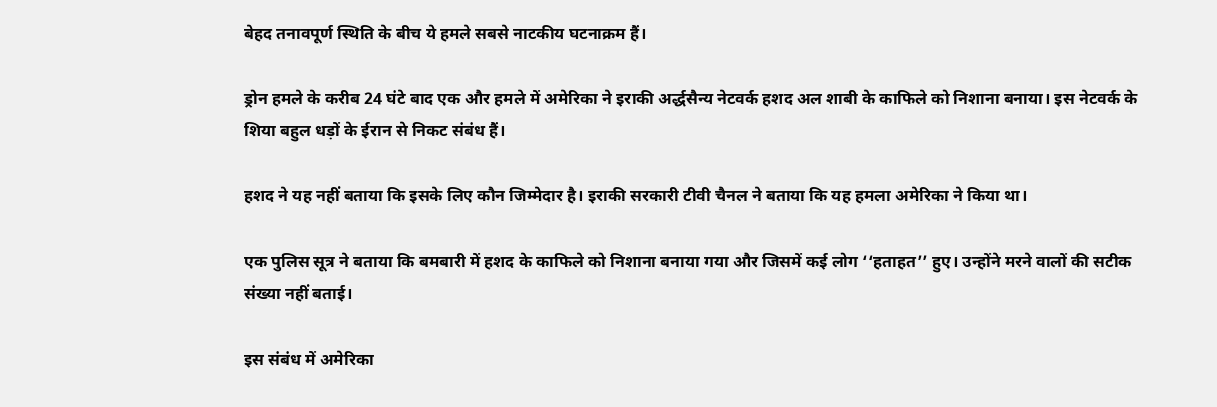बेहद तनावपूर्ण स्थिति के बीच ये हमले सबसे नाटकीय घटनाक्रम हैं।

ड्रोन हमले के करीब 24 घंटे बाद एक और हमले में अमेरिका ने इराकी अर्द्धसैन्य नेटवर्क हशद अल शाबी के काफिले को निशाना बनाया। इस नेटवर्क के शिया बहुल धड़ों के ईरान से निकट संबंध हैं।

हशद ने यह नहीं बताया कि इसके लिए कौन जिम्मेदार है। इराकी सरकारी टीवी चैनल ने बताया कि यह हमला अमेरिका ने किया था।

एक पुलिस सूत्र ने बताया कि बमबारी में हशद के काफिले को निशाना बनाया गया और जिसमें कई लोग ‘‘हताहत’’ हुए। उन्होंने मरने वालों की सटीक संख्या नहीं बताई।

इस संबंध में अमेरिका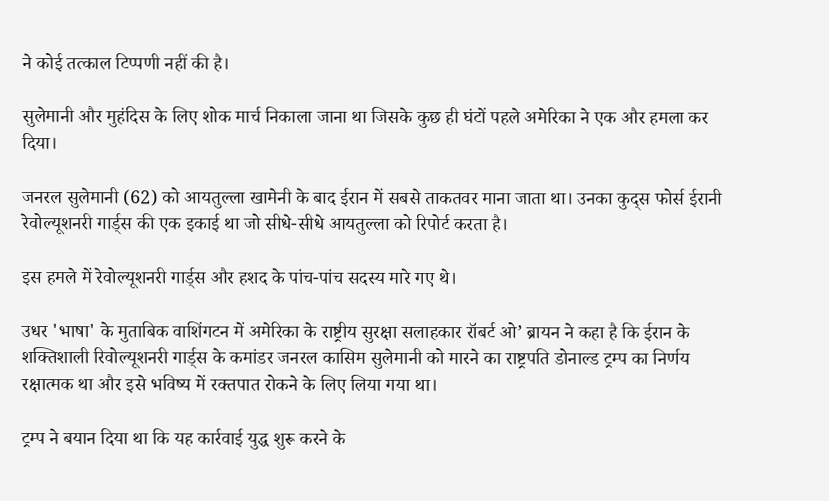ने कोई तत्काल टिप्पणी नहीं की है।

सुलेमानी और मुहंदिस के लिए शोक मार्च निकाला जाना था जिसके कुछ ही घंटों पहले अमेरिका ने एक और हमला कर दिया।

जनरल सुलेमानी (62) को आयतुल्ला खामेनी के बाद ईरान में सबसे ताकतवर माना जाता था। उनका कुद्स फोर्स ईरानी रेवोल्यूशनरी गार्ड्स की एक इकाई था जो सीधे-सीधे आयतुल्ला को रिपोर्ट करता है।

इस हमले में रेवोल्यूशनरी गार्ड्स और हशद के पांच-पांच सदस्य मारे गए थे।

उधर 'भाषा' के मुताबिक वाशिंगटन में अमेरिका के राष्ट्रीय सुरक्षा सलाहकार रॉबर्ट ओ’ ब्रायन ने कहा है कि ईरान के शक्तिशाली रिवोल्यूशनरी गार्ड्स के कमांडर जनरल कासिम सुलेमानी को मारने का राष्ट्रपति डोनाल्ड ट्रम्प का निर्णय रक्षात्मक था और इसे भविष्य में रक्तपात रोकने के लिए लिया गया था।

ट्रम्प ने बयान दिया था कि यह कार्रवाई युद्ध शुरू करने के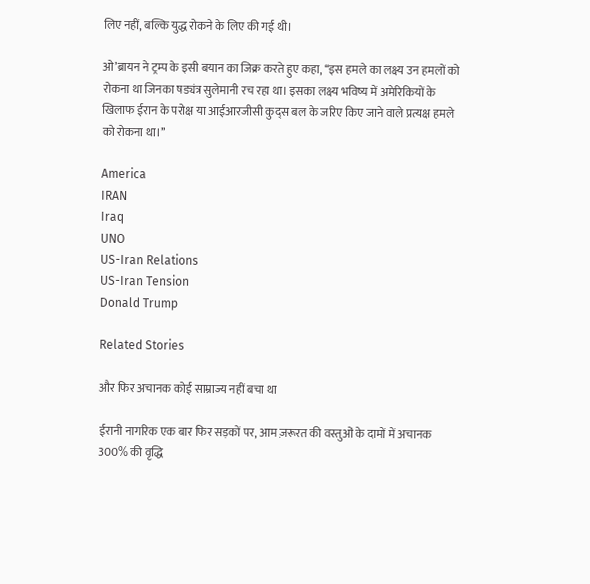लिए नहीं, बल्कि युद्ध रोकने के लिए की गई थी।

ओ’ब्रायन ने ट्रम्प के इसी बयान का जिक्र करते हुए कहा, ‘‘इस हमले का लक्ष्य उन हमलों को रोकना था जिनका षड्यंत्र सुलेमानी रच रहा था। इसका लक्ष्य भविष्य में अमेरिकियों के खिलाफ ईरान के परोक्ष या आईआरजीसी कुद्स बल के जरिए किए जाने वाले प्रत्यक्ष हमले को रोकना था।’’

America
IRAN
Iraq
UNO
US-Iran Relations
US-Iran Tension
Donald Trump

Related Stories

और फिर अचानक कोई साम्राज्य नहीं बचा था

ईरानी नागरिक एक बार फिर सड़कों पर, आम ज़रूरत की वस्तुओं के दामों में अचानक 300% की वृद्धि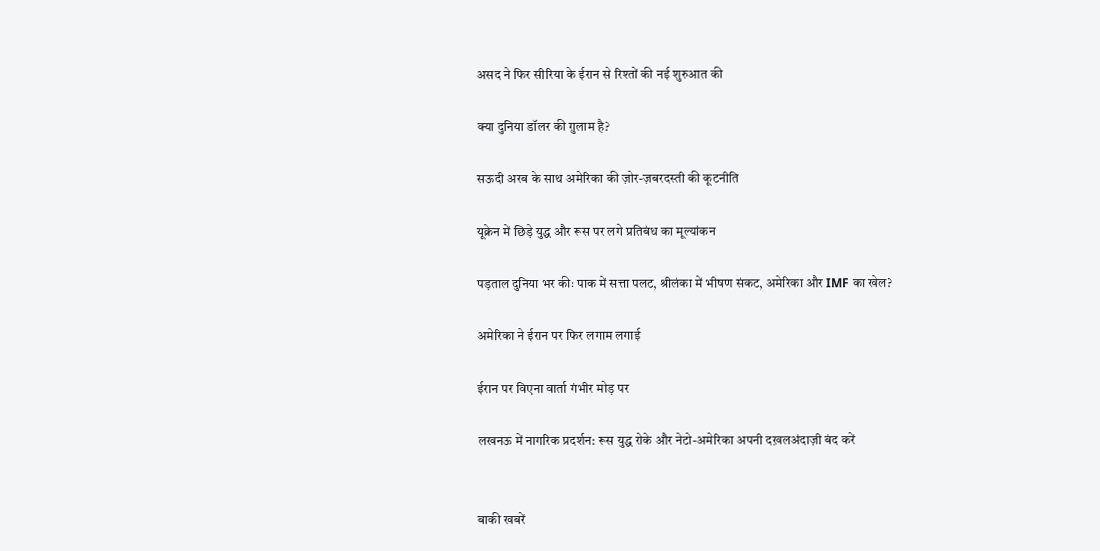असद ने फिर सीरिया के ईरान से रिश्तों की नई शुरुआत की

क्या दुनिया डॉलर की ग़ुलाम है?

सऊदी अरब के साथ अमेरिका की ज़ोर-ज़बरदस्ती की कूटनीति

यूक्रेन में छिड़े युद्ध और रूस पर लगे प्रतिबंध का मूल्यांकन

पड़ताल दुनिया भर कीः पाक में सत्ता पलट, श्रीलंका में भीषण संकट, अमेरिका और IMF का खेल?

अमेरिका ने ईरान पर फिर लगाम लगाई

ईरान पर विएना वार्ता गंभीर मोड़ पर

लखनऊ में नागरिक प्रदर्शन: रूस युद्ध रोके और नेटो-अमेरिका अपनी दख़लअंदाज़ी बंद करें


बाकी खबरें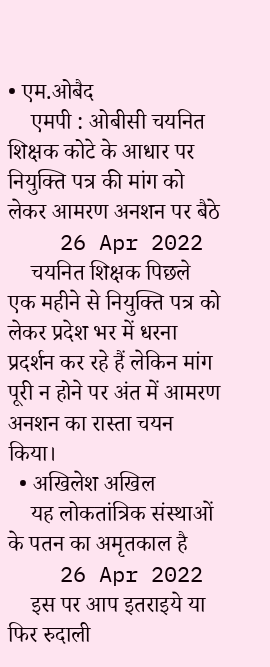• एम.ओबैद
    एमपी : ओबीसी चयनित शिक्षक कोटे के आधार पर नियुक्ति पत्र की मांग को लेकर आमरण अनशन पर बैठे
    26 Apr 2022
    चयनित शिक्षक पिछले एक महीने से नियुक्ति पत्र को लेकर प्रदेश भर में धरना प्रदर्शन कर रहे हैं लेकिन मांग पूरी न होने पर अंत में आमरण अनशन का रास्ता चयन किया।
  • अखिलेश अखिल
    यह लोकतांत्रिक संस्थाओं के पतन का अमृतकाल है
    26 Apr 2022
    इस पर आप इतराइये या फिर रुदाली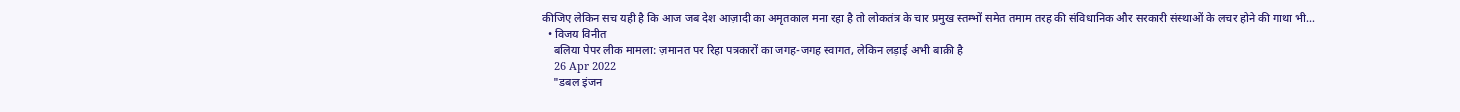कीजिए लेकिन सच यही है कि आज जब देश आज़ादी का अमृतकाल मना रहा है तो लोकतंत्र के चार प्रमुख स्तम्भों समेत तमाम तरह की संविधानिक और सरकारी संस्थाओं के लचर होने की गाथा भी…
  • विजय विनीत
    बलिया पेपर लीक मामला: ज़मानत पर रिहा पत्रकारों का जगह-जगह स्वागत, लेकिन लड़ाई अभी बाक़ी है
    26 Apr 2022
    "डबल इंजन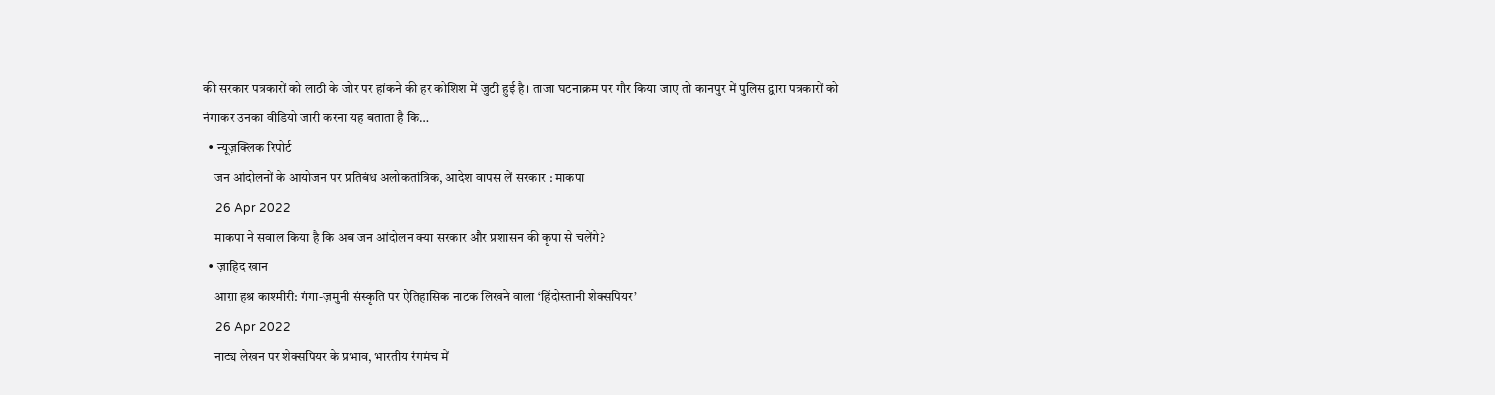की सरकार पत्रकारों को लाठी के जोर पर हांकने की हर कोशिश में जुटी हुई है। ताजा घटनाक्रम पर गौर किया जाए तो कानपुर में पुलिस द्वारा पत्रकारों को नंगाकर उनका वीडियो जारी करना यह बताता है कि…
  • न्यूज़क्लिक रिपोर्ट
    जन आंदोलनों के आयोजन पर प्रतिबंध अलोकतांत्रिक, आदेश वापस लें सरकार : माकपा
    26 Apr 2022
    माकपा ने सवाल किया है कि अब जन आंदोलन क्या सरकार और प्रशासन की कृपा से चलेंगे?
  • ज़ाहिद खान
    आग़ा हश्र काश्मीरी: गंगा-ज़मुनी संस्कृति पर ऐतिहासिक नाटक लिखने वाला ‘हिंदोस्तानी शेक्सपियर’
    26 Apr 2022
    नाट्य लेखन पर शेक्सपियर के प्रभाव, भारतीय रंगमंच में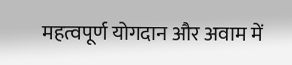महत्वपूर्ण योगदान और अवाम में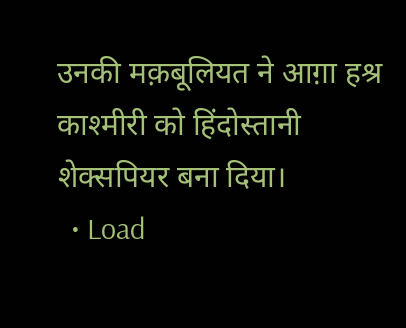उनकी मक़बूलियत ने आग़ा हश्र काश्मीरी को हिंदोस्तानी शेक्सपियर बना दिया।
  • Load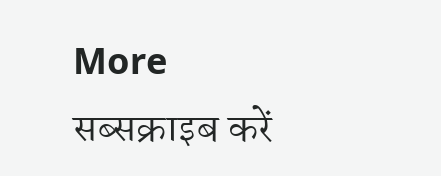More
सब्सक्राइब करें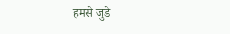हमसे जुडे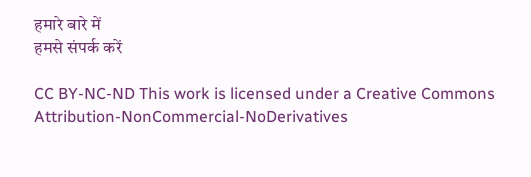हमारे बारे में
हमसे संपर्क करें

CC BY-NC-ND This work is licensed under a Creative Commons Attribution-NonCommercial-NoDerivatives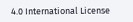4.0 International License